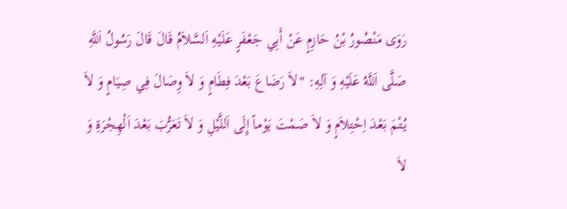رَوَى مَنْصُورُ بْنُ حَازِمٍ عَنْ أَبِي جَعْفَرٍ عَلَيْهِ اَلسَّلاَمُ قَالَ قَالَ رَسُولُ اَللَّهِ صَلَّى اَللَّهُ عَلَيْهِ وَ آلِهِ: "لاَ رَضَاعَ بَعْدَ فِطَامٍ وَ لاَ وِصَالَ فِي صِيَامٍ وَ لاَ يُتْمَ بَعْدَ اِحْتِلاَمٍ وَ لاَ صَمْتَ يَوْماً إِلَى اَللَّيْلِ وَ لاَ تَعَرُّبَ بَعْدَ اَلْهِجْرَةِ وَ لاَ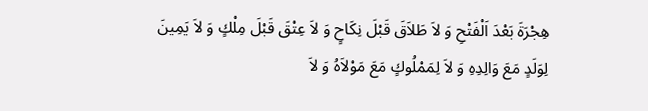هِجْرَةَ بَعْدَ اَلْفَتْحِ وَ لاَ طَلاَقَ قَبْلَ نِكَاحٍ وَ لاَ عِتْقَ قَبْلَ مِلْكٍ وَ لاَ يَمِينَ لِوَلَدٍ مَعَ وَالِدِهِ وَ لاَ لِمَمْلُوكٍ مَعَ مَوْلاَهُ وَ لاَ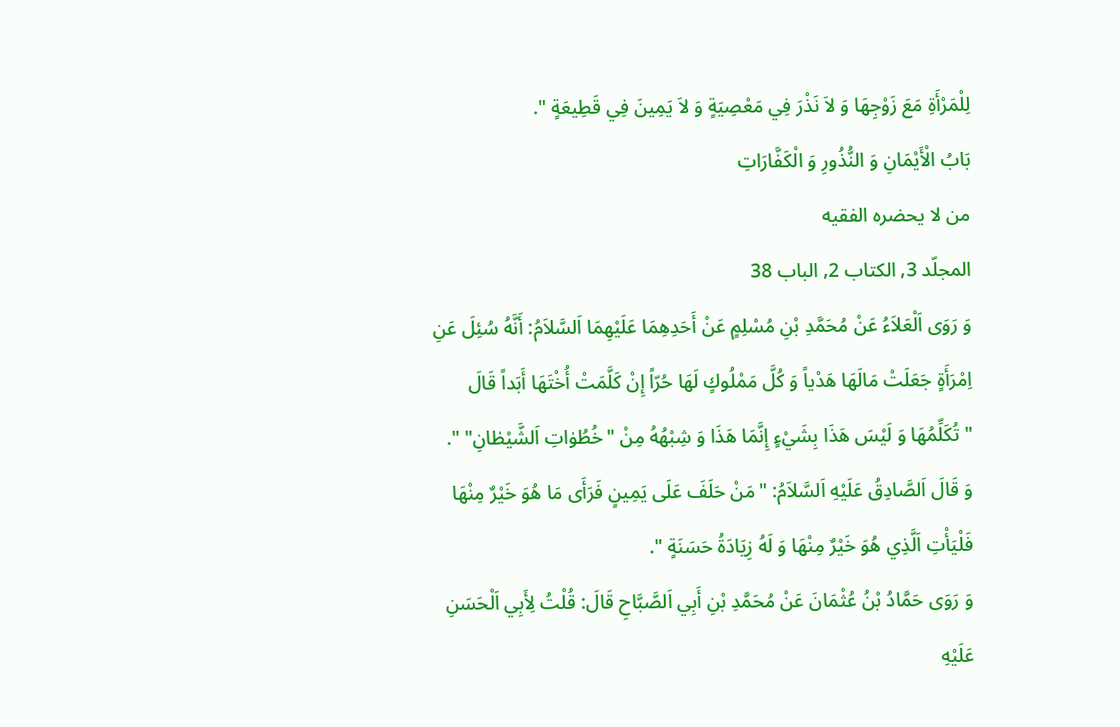لِلْمَرْأَةِ مَعَ زَوْجِهَا وَ لاَ نَذْرَ فِي مَعْصِيَةٍ وَ لاَ يَمِينَ فِي قَطِيعَةٍ ".
بَابُ الْأَيْمَانِ وَ النُّذُورِ وَ الْكَفَّارَاتِ
من لا يحضره الفقيه
المجلّد 3, الكتاب 2, الباب 38
وَ رَوَى اَلْعَلاَءُ عَنْ مُحَمَّدِ بْنِ مُسْلِمٍ عَنْ أَحَدِهِمَا عَلَيْهِمَا اَلسَّلاَمُ: أَنَّهُ سُئِلَ عَنِ اِمْرَأَةٍ جَعَلَتْ مَالَهَا هَدْياً وَ كُلَّ مَمْلُوكٍ لَهَا حُرّاً إِنْ كَلَّمَتْ أُخْتَهَا أَبَداً قَالَ "تُكَلِّمُهَا وَ لَيْسَ هَذَا بِشَيْءٍ إِنَّمَا هَذَا وَ شِبْهُهُ مِنْ "خُطُوٰاتِ اَلشَّيْطٰانِ" ".
وَ قَالَ اَلصَّادِقُ عَلَيْهِ اَلسَّلاَمُ: "مَنْ حَلَفَ عَلَى يَمِينٍ فَرَأَى مَا هُوَ خَيْرٌ مِنْهَا فَلْيَأْتِ اَلَّذِي هُوَ خَيْرٌ مِنْهَا وَ لَهُ زِيَادَةُ حَسَنَةٍ ".
وَ رَوَى حَمَّادُ بْنُ عُثْمَانَ عَنْ مُحَمَّدِ بْنِ أَبِي اَلصَّبَّاحِ قَالَ: قُلْتُ لِأَبِي اَلْحَسَنِ عَلَيْهِ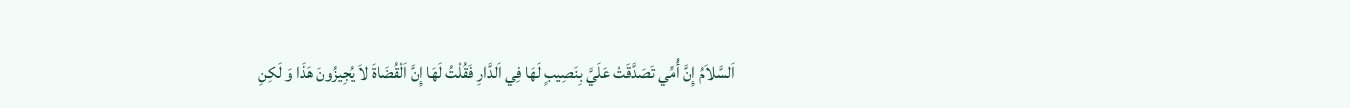اَلسَّلاَمُ إِنَّ أُمِّي تَصَدَّقَتْ عَلَيَّ بِنَصِيبٍ لَهَا فِي اَلدَّارِ فَقُلْتُ لَهَا إِنَّ اَلْقُضَاةَ لاَ يُجِيزُونَ هَذَا وَ لَكِنِ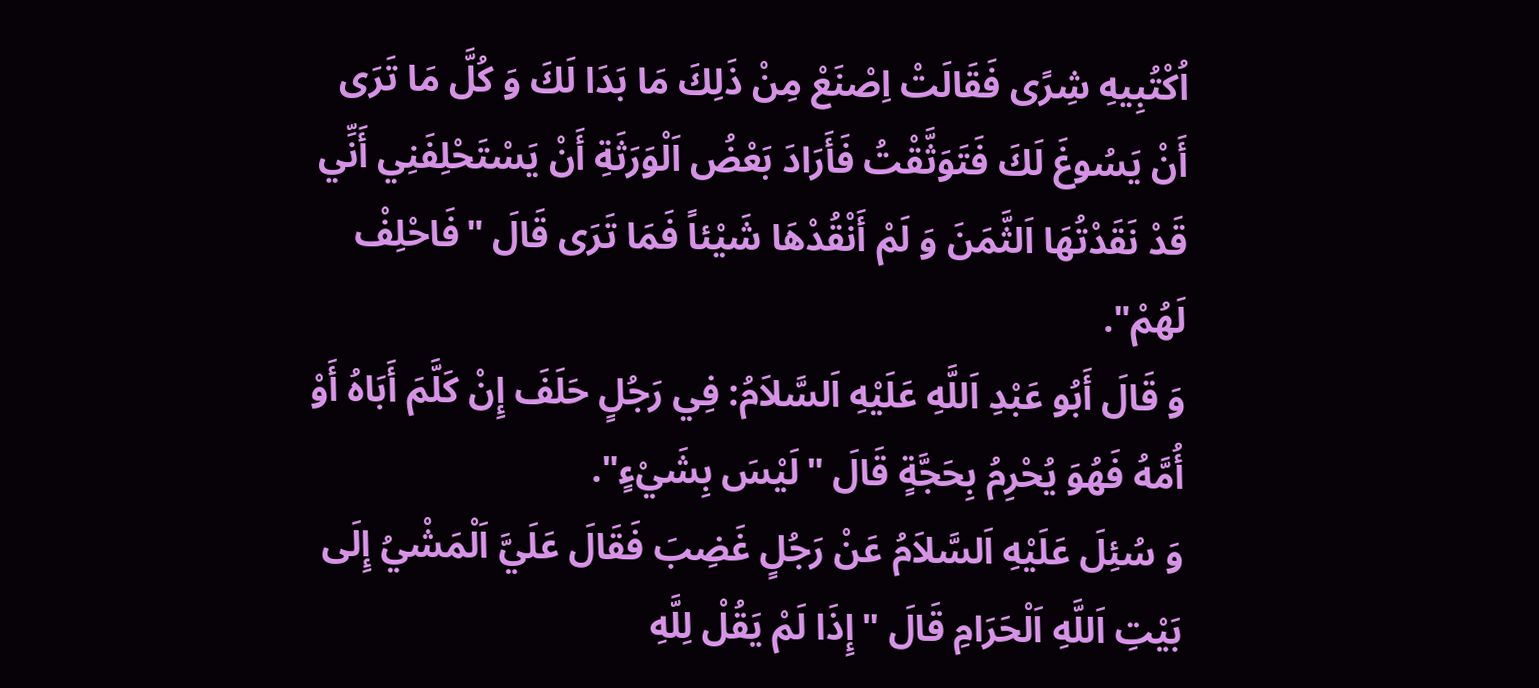اُكْتُبِيهِ شِرًى فَقَالَتْ اِصْنَعْ مِنْ ذَلِكَ مَا بَدَا لَكَ وَ كُلَّ مَا تَرَى أَنْ يَسُوغَ لَكَ فَتَوَثَّقْتُ فَأَرَادَ بَعْضُ اَلْوَرَثَةِ أَنْ يَسْتَحْلِفَنِي أَنِّي قَدْ نَقَدْتُهَا اَلثَّمَنَ وَ لَمْ أَنْقُدْهَا شَيْئاً فَمَا تَرَى قَالَ "فَاحْلِفْ لَهُمْ".
وَ قَالَ أَبُو عَبْدِ اَللَّهِ عَلَيْهِ اَلسَّلاَمُ: فِي رَجُلٍ حَلَفَ إِنْ كَلَّمَ أَبَاهُ أَوْ أُمَّهُ فَهُوَ يُحْرِمُ بِحَجَّةٍ قَالَ "لَيْسَ بِشَيْءٍ".
وَ سُئِلَ عَلَيْهِ اَلسَّلاَمُ عَنْ رَجُلٍ غَضِبَ فَقَالَ عَلَيَّ اَلْمَشْيُ إِلَى بَيْتِ اَللَّهِ اَلْحَرَامِ قَالَ "إِذَا لَمْ يَقُلْ لِلَّهِ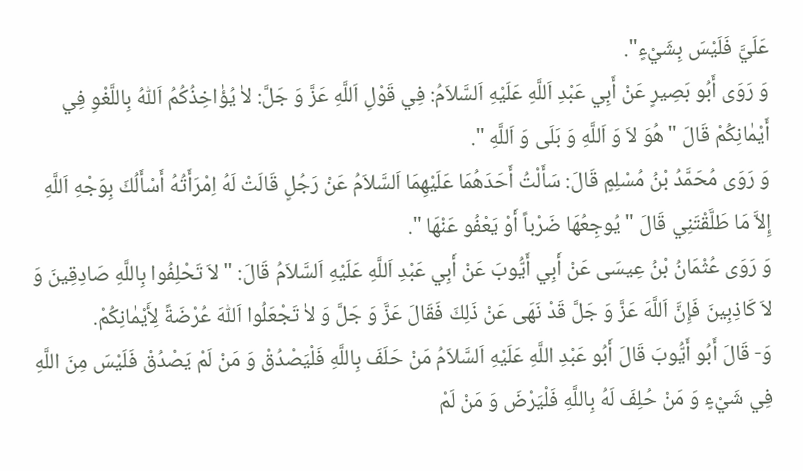عَلَيَّ فَلَيْسَ بِشَيْءٍ".
وَ رَوَى أَبُو بَصِيرٍ عَنْ أَبِي عَبْدِ اَللَّهِ عَلَيْهِ اَلسَّلاَمُ: فِي قَوْلِ اَللَّهِ عَزَّ وَ جَلَّ: لاٰ يُؤٰاخِذُكُمُ اَللّٰهُ بِاللَّغْوِ فِي أَيْمٰانِكُمْ قَالَ "هُوَ لاَ وَ اَللَّهِ وَ بَلَى وَ اَللَّهِ ".
وَ رَوَى مُحَمَّدُ بْنُ مُسْلِمٍ قَالَ: سَأَلْتُ أَحَدَهُمَا عَلَيْهِمَا اَلسَّلاَمُ عَنْ رَجُلٍ قَالَتْ لَهُ اِمْرَأَتُهُ أَسْأَلُكَ بِوَجْهِ اَللَّهِ إِلاَّ مَا طَلَّقْتَنِي قَالَ "يُوجِعُهَا ضَرْباً أَوْ يَعْفُو عَنْهَا ".
وَ رَوَى عُثْمَانُ بْنُ عِيسَى عَنْ أَبِي أَيُّوبَ عَنْ أَبِي عَبْدِ اَللَّهِ عَلَيْهِ اَلسَّلاَمُ قَالَ: "لاَ تَحْلِفُوا بِاللَّهِ صَادِقِينَ وَ لاَ كَاذِبِينَ فَإِنَّ اَللَّهَ عَزَّ وَ جَلَّ قَدْ نَهَى عَنْ ذَلِكَ فَقَالَ عَزَّ وَ جَلَّ وَ لاٰ تَجْعَلُوا اَللّٰهَ عُرْضَةً لِأَيْمٰانِكُمْ.
وَ- قَالَ أَبُو أَيُّوبَ قَالَ أَبُو عَبْدِ اللَّهِ عَلَيْهِ اَلسَّلاَمُ مَنْ حَلَفَ بِاللَّهِ فَلْيَصْدُقْ وَ مَنْ لَمْ يَصْدُقْ فَلَيْسَ مِنَ اللَّهِ فِي شَيْءٍ وَ مَنْ حُلِفَ لَهُ بِاللَّهِ فَلْيَرْضَ وَ مَنْ لَمْ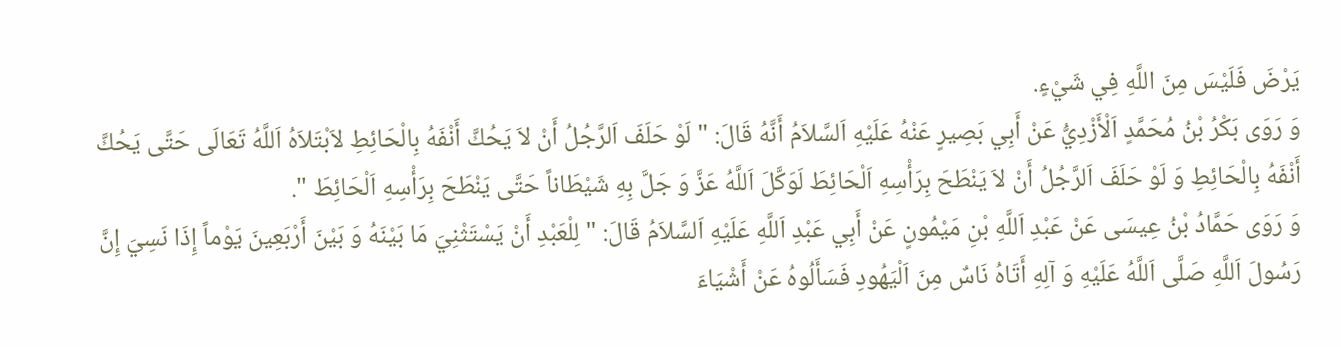يَرْضَ فَلَيْسَ مِنَ اللَّهِ فِي شَيْءٍ.
وَ رَوَى بَكْرُ بْنُ مُحَمَّدٍ اَلْأَزْدِيُّ عَنْ أَبِي بَصِيرٍ عَنْهُ عَلَيْهِ اَلسَّلاَمُ أَنَّهُ قَالَ: "لَوْ حَلَفَ اَلرَّجُلُ أَنْ لاَ يَحُكَّ أَنْفَهُ بِالْحَائِطِ لاَبْتَلاَهُ اَللَّهُ تَعَالَى حَتَّى يَحُكَّ أَنْفَهُ بِالْحَائِطِ وَ لَوْ حَلَفَ اَلرَّجُلُ أَنْ لاَ يَنْطَحَ بِرَأْسِهِ اَلْحَائِطَ لَوَكَّلَ اَللَّهُ عَزَّ وَ جَلَّ بِهِ شَيْطَاناً حَتَّى يَنْطَحَ بِرَأْسِهِ اَلْحَائِطَ ".
وَ رَوَى حَمَّادُ بْنُ عِيسَى عَنْ عَبْدِ اَللَّهِ بْنِ مَيْمُونٍ عَنْ أَبِي عَبْدِ اَللَّهِ عَلَيْهِ اَلسَّلاَمُ قَالَ: "لِلْعَبْدِ أَنْ يَسْتَثْنِيَ مَا بَيْنَهُ وَ بَيْنَ أَرْبَعِينَ يَوْماً إِذَا نَسِيَ إِنَّ رَسُولَ اَللَّهِ صَلَّى اَللَّهُ عَلَيْهِ وَ آلِهِ أَتَاهُ نَاسٌ مِنَ اَلْيَهُودِ فَسَأَلُوهُ عَنْ أَشْيَاءَ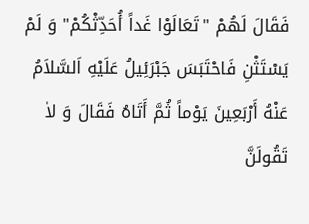فَقَالَ لَهُمْ "تَعَالَوْا غَداً أُحَدِّثْكُمْ" وَ لَمْ يَسْتَثْنِ فَاحْتَبَسَ جَبْرَئِيلُ عَلَيْهِ اَلسَّلاَمُ عَنْهُ أَرْبَعِينَ يَوْماً ثُمَّ أَتَاهُ فَقَالَ وَ لاٰ تَقُولَنَّ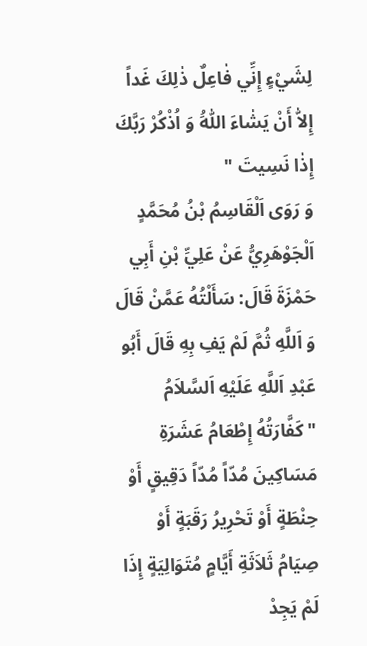لِشَيْءٍ إِنِّي فٰاعِلٌ ذٰلِكَ غَداً إِلاّٰ أَنْ يَشٰاءَ اَللّٰهُ وَ اُذْكُرْ رَبَّكَ إِذٰا نَسِيتَ "
وَ رَوَى اَلْقَاسِمُ بْنُ مُحَمَّدٍ اَلْجَوْهَرِيُّ عَنْ عَلِيِّ بْنِ أَبِي حَمْزَةَ قَالَ: سَأَلْتُهُ عَمَّنْ قَالَ وَ اَللَّهِ ثُمَّ لَمْ يَفِ بِهِ قَالَ أَبُو عَبْدِ اَللَّهِ عَلَيْهِ اَلسَّلاَمُ "كَفَّارَتُهُ إِطْعَامُ عَشَرَةِ مَسَاكِينَ مُدّاً مُدّاً دَقِيقٍ أَوْ حِنْطَةٍ أَوْ تَحْرِيرُ رَقَبَةٍ أَوْ صِيَامُ ثَلاَثَةِ أَيَّامٍ مُتَوَالِيَةٍ إِذَا لَمْ يَجِدْ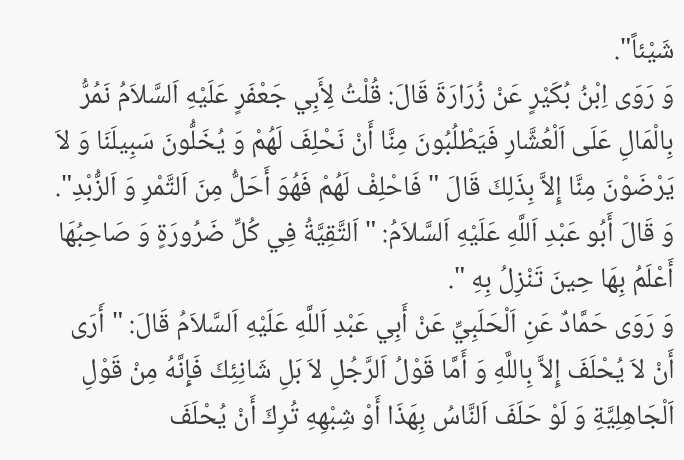شَيْئاً".
وَ رَوَى اِبْنُ بُكَيْرٍ عَنْ زُرَارَةَ قَالَ: قُلْتُ لِأَبِي جَعْفَرٍ عَلَيْهِ اَلسَّلاَمُ نَمُرُّ بِالْمَالِ عَلَى اَلْعُشَّارِ فَيَطْلُبُونَ مِنَّا أَنْ نَحْلِفَ لَهُمْ وَ يُخَلُّونَ سَبِيلَنَا وَ لاَ يَرْضَوْنَ مِنَّا إِلاَّ بِذَلِكَ قَالَ "فَاحْلِفْ لَهُمْ فَهُوَ أَحَلُّ مِنَ اَلتَّمْرِ وَ اَلزُّبْدِ".
وَ قَالَ أَبُو عَبْدِ اَللَّهِ عَلَيْهِ اَلسَّلاَمُ: "اَلتَّقِيَّةُ فِي كُلِّ ضَرُورَةٍ وَ صَاحِبُهَا أَعْلَمُ بِهَا حِينَ تَنْزِلُ بِهِ ".
وَ رَوَى حَمَّادٌ عَنِ اَلْحَلَبِيِّ عَنْ أَبِي عَبْدِ اَللَّهِ عَلَيْهِ اَلسَّلاَمُ قَالَ: "أَرَى أَنْ لاَ يُحْلَفَ إِلاَّ بِاللَّهِ وَ أَمَّا قَوْلُ اَلرَّجُلِ لاَ بَلِ شَانِئِكَ فَإِنَّهُ مِنْ قَوْلِ اَلْجَاهِلِيَّةِ وَ لَوْ حَلَفَ اَلنَّاسُ بِهَذَا أَوْ شِبْهِهِ تُرِكَ أَنْ يُحْلَفَ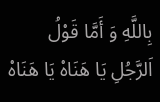بِاللَّهِ وَ أَمَّا قَوْلُ اَلرَّجُلِ يَا هَنَاهْ يَا هَنَاهْ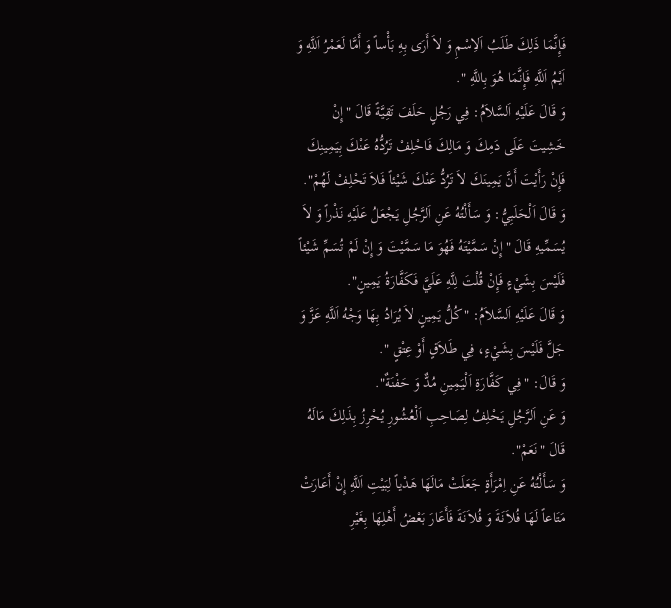فَإِنَّمَا ذَلِكَ طَلَبُ اَلاِسْمِ وَ لاَ أَرَى بِهِ بَأْساً وَ أَمَّا لَعَمْرُ اَللَّهِ وَ اَيْمُ اَللَّهِ فَإِنَّمَا هُوَ بِاللَّهِ ".
وَ قَالَ عَلَيْهِ اَلسَّلاَمُ: فِي رَجُلٍ حَلَفَ تَقِيَّةً قَالَ "إِنْ خَشِيتَ عَلَى دَمِكَ وَ مَالِكَ فَاحْلِفْ تَرُدُّهُ عَنْكَ بِيَمِينِكَ فَإِنْ رَأَيْتَ أَنَّ يَمِينَكَ لاَ تَرُدُّ عَنْكَ شَيْئاً فَلاَ تَحْلِفْ لَهُمْ".
وَ قَالَ اَلْحَلَبِيُّ: وَ سَأَلْتُهُ عَنِ اَلرَّجُلِ يَجْعَلُ عَلَيْهِ نَذْراً وَ لاَ يُسَمِّيهِ قَالَ "إِنْ سَمَّيْتَهُ فَهُوَ مَا سَمَّيْتَ وَ إِنْ لَمْ تُسَمِّ شَيْئاً فَلَيْسَ بِشَيْءٍ فَإِنْ قُلْتَ لِلَّهِ عَلَيَّ فَكَفَّارَةُ يَمِينٍ".
وَ قَالَ عَلَيْهِ اَلسَّلاَمُ: "كُلُّ يَمِينٍ لاَ يُرَادُ بِهَا وَجْهُ اَللَّهِ عَزَّ وَ جَلَّ فَلَيْسَ بِشَيْءٍ، فِي طَلاَقٍ أَوْ عِتْقٍ ".
وَ قَالَ: "فِي كَفَّارَةِ اَلْيَمِينِ مُدٌّ وَ حَفْنَةٌ".
وَ عَنِ اَلرَّجُلِ يَحْلِفُ لِصَاحِبِ اَلْعُشُورِ يُحْرِزُ بِذَلِكَ مَالَهُ قَالَ "نَعَمْ".
وَ سَأَلْتُهُ عَنِ اِمْرَأَةٍ جَعَلَتْ مَالَهَا هَدْياً لِبَيْتِ اَللَّهِ إِنْ أَعَارَتْ مَتَاعاً لَهَا فُلاَنَةَ وَ فُلاَنَةَ فَأَعَارَ بَعْضُ أَهْلِهَا بِغَيْرِ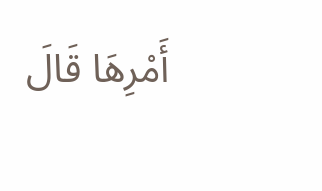أَمْرِهَا قَالَ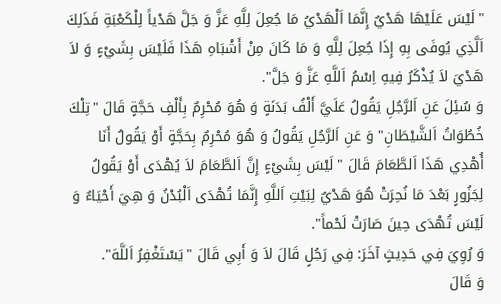"لَيْسَ عَلَيْهَا هَدْيٌ إِنَّمَا اَلْهَدْيُ مَا جُعِلَ لِلَّهِ عَزَّ وَ جَلَّ هَدْياً لِلْكَعْبَةِ فَذَلِكَ اَلَّذِي يُوفَى بِهِ إِذَا جُعِلَ لِلَّهِ وَ مَا كَانَ مِنْ أَشْبَاهِ هَذَا فَلَيْسَ بِشَيْءٍ وَ لاَ هَدْيَ لاَ يُذْكَرُ فِيهِ اِسْمُ اَللَّهِ عَزَّ وَ جَلَّ".
وَ سُئِلَ عَنِ اَلرَّجُلِ يَقُولُ عَلَيَّ أَلْفُ بَدَنَةٍ وَ هُوَ مُحْرِمٌ بِأَلْفِ حَجَّةٍ قَالَ "تِلْكَ خُطُوَاتُ اَلشَّيْطَانِ" وَ عَنِ اَلرَّجُلِ يَقُولُ وَ هُوَ مُحْرِمٌ بِحَجَّةٍ أَوْ يَقُولُ أَنَا أُهْدِي هَذَا اَلطَّعَامَ قَالَ "لَيْسَ بِشَيْءٍ إِنَّ اَلطَّعَامَ لاَ يُهْدَى أَوْ يَقُولُ لِجَزُورٍ بَعْدَ مَا نُحِرَتْ هُوَ هَدْيٌ لِبَيْتِ اَللَّهِ إِنَّمَا تُهْدَى اَلْبُدْنُ وَ هِيَ أَحْيَاءٌ وَ لَيْسَ تُهْدَى حِينَ صَارَتْ لَحْماً".
وَ رُوِيَ فِي حَدِيثٍ آخَرَ: فِي رَجُلٍ قَالَ لاَ وَ أَبِي قَالَ "يَسْتَغْفِرُ اَللَّهَ".
وَ قَالَ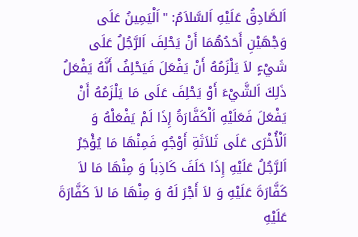اَلصَّادِقُ عَلَيْهِ اَلسَّلاَمُ: "اَلْيَمِينُ عَلَى وَجْهَيْنِ أَحَدُهُمَا أَنْ يَحْلِفَ اَلرَّجُلُ عَلَى شَيْءٍ لاَ يَلْزَمُهُ أَنْ يَفْعَلَ فَيَحْلِفُ أَنَّهُ يَفْعَلُ ذَلِكَ اَلشَّيْءَ أَوْ يَحْلِفَ عَلَى مَا يَلْزَمُهُ أَنْ يَفْعَلَ فَعَلَيْهِ اَلْكَفَّارَةُ إِذَا لَمْ يَفْعَلْهُ وَ اَلْأُخْرَى عَلَى ثَلاَثَةِ أَوْجُهٍ فَمِنْهَا مَا يُؤْجَرُ اَلرَّجُلُ عَلَيْهِ إِذَا حَلَفَ كَاذِباً وَ مِنْهَا مَا لاَ كَفَّارَةَ عَلَيْهِ وَ لاَ أَجْرَ لَهُ وَ مِنْهَا مَا لاَ كَفَّارَةَ عَلَيْهِ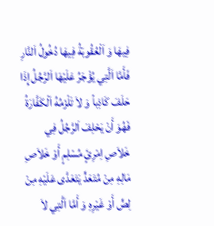فِيهَا وَ اَلْعُقُوبَةُ فِيهَا دُخُولُ اَلنَّارِ فَأَمَّا اَلَّتِي يُؤْجَرُ عَلَيْهَا اَلرَّجُلُ إِذَا حَلَفَ كَاذِباً وَ لاَ تَلْزَمُهُ اَلْكَفَّارَةُ فَهُوَ أَنْ يَحْلِفَ اَلرَّجُلُ فِي خَلاَصِ اِمْرِئٍ مُسْلِمٍ أَوْ خَلاَصِ مَالِهِ مِنْ مُتَعَدٍّ يَتَعَدَّى عَلَيْهِ مِنْ لِصٍّ أَوْ غَيْرِهِ وَ أَمَّا اَلَّتِي لاَ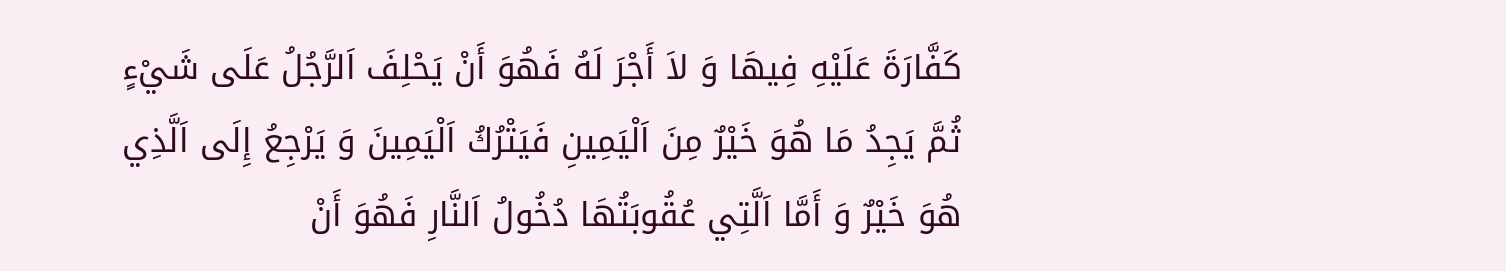كَفَّارَةَ عَلَيْهِ فِيهَا وَ لاَ أَجْرَ لَهُ فَهُوَ أَنْ يَحْلِفَ اَلرَّجُلُ عَلَى شَيْءٍ ثُمَّ يَجِدُ مَا هُوَ خَيْرٌ مِنَ اَلْيَمِينِ فَيَتْرُكُ اَلْيَمِينَ وَ يَرْجِعُ إِلَى اَلَّذِي هُوَ خَيْرٌ وَ أَمَّا اَلَّتِي عُقُوبَتُهَا دُخُولُ اَلنَّارِ فَهُوَ أَنْ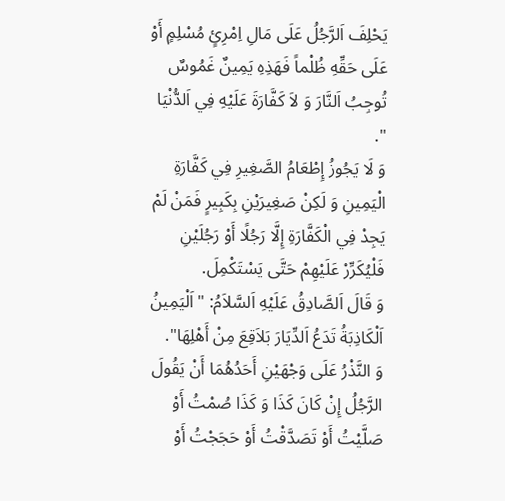يَحْلِفَ اَلرَّجُلُ عَلَى مَالِ اِمْرِئٍ مُسْلِمٍ أَوْ عَلَى حَقِّهِ ظُلْماً فَهَذِهِ يَمِينٌ غَمُوسٌ تُوجِبُ اَلنَّارَ وَ لاَ كَفَّارَةَ عَلَيْهِ فِي اَلدُّنْيَا ".
وَ لَا يَجُوزُ إِطْعَامُ الصَّغِيرِ فِي كَفَّارَةِ الْيَمِينِ وَ لَكِنْ صَغِيرَيْنِ بِكَبِيرٍ فَمَنْ لَمْ يَجِدْ فِي الْكَفَّارَةِ إِلَّا رَجُلًا أَوْ رَجُلَيْنِ فَلْيُكَرِّرْ عَلَيْهِمْ حَتَّى يَسْتَكْمِلَ.
وَ قَالَ اَلصَّادِقُ عَلَيْهِ اَلسَّلاَمُ: "اَلْيَمِينُ اَلْكَاذِبَةُ تَدَعُ اَلدِّيَارَ بَلاَقِعَ مِنْ أَهْلِهَا".
وَ النَّذْرُ عَلَى وَجْهَيْنِ أَحَدُهُمَا أَنْ يَقُولَ الرَّجُلُ إِنْ كَانَ كَذَا وَ كَذَا صُمْتُ أَوْ صَلَّيْتُ أَوْ تَصَدَّقْتُ أَوْ حَجَجْتُ أَوْ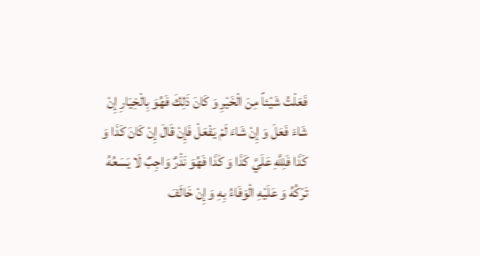فَعَلْتُ شَيْئاً مِنَ الْخَيْرِ وَ كَانَ ذَلِكَ فَهُوَ بِالْخِيَارِ إِنْ شَاءَ فَعَلَ وَ إِنْ شَاءَ لَمْ يَفْعَلْ فَإِنْ قَالَ إِنْ كَانَ كَذَا وَ كَذَا فَلِلَّهِ عَلَيَّ كَذَا وَ كَذَا فَهُوَ نَذْرٌ وَاجِبٌ لَا يَسَعُهُ تَرْكُهُ وَ عَلَيْهِ الْوَفَاءُ بِهِ وَ إِنْ خَالَفَ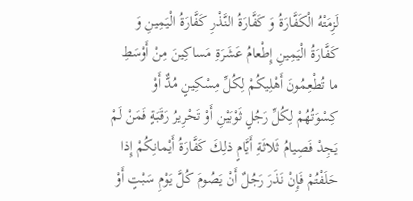لَزِمَتْهُ الْكَفَّارَةُ وَ كَفَّارَةُ النَّذْرِ كَفَّارَةُ الْيَمِينِ وَ كَفَّارَةُ الْيَمِينِ إِطْعامُ عَشَرَةِ مَساكِينَ مِنْ أَوْسَطِ ما تُطْعِمُونَ أَهْلِيكُمْ لِكُلِّ مِسْكِينٍ مُدٌّ أَوْ كِسْوَتُهُمْ لِكُلِّ رَجُلٍ ثَوْبَيْنِ أَوْ تَحْرِيرُ رَقَبَةٍ فَمَنْ لَمْ يَجِدْ فَصِيامُ ثَلاثَةِ أَيَّامٍ ذلِكَ كَفَّارَةُ أَيْمانِكُمْ إِذا حَلَفْتُمْ فَإِنْ نَذَرَ رَجُلٌ أَنْ يَصُومَ كُلَّ يَوْمِ سَبْتٍ أَوْ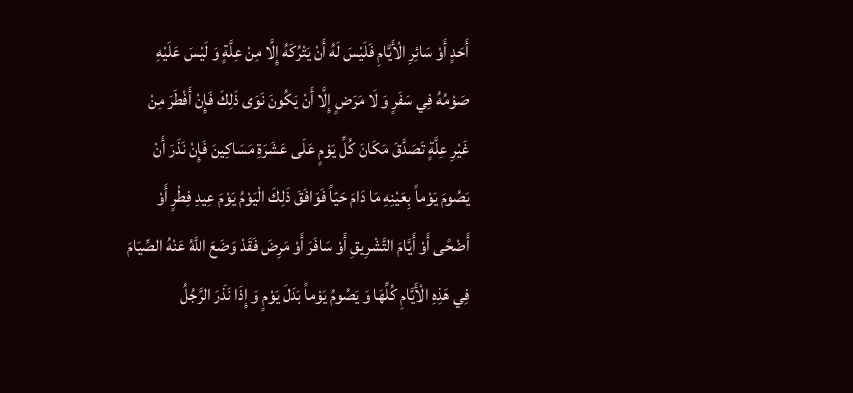أَحَدٍ أَوْ سَائِرِ الْأَيَّامِ فَلَيْسَ لَهُ أَنْ يَتْرُكَهُ إِلَّا مِنْ عِلَّةٍ وَ لَيْسَ عَلَيْهِ صَوْمُهُ فِي سَفَرٍ وَ لَا مَرَضٍ إِلَّا أَنْ يَكُونَ نَوَى ذَلِكَ فَإِنْ أَفْطَرَ مِنْ غَيْرِ عِلَّةٍ تَصَدَّقَ مَكَانَ كُلِّ يَوْمٍ عَلَى عَشَرَةِ مَسَاكِينَ فَإِنْ نَذَرَ أَنْ يَصُومَ يَوْماً بِعَيْنِهِ مَا دَامَ حَيّاً فَوَافَقَ ذَلِكَ الْيَوْمُ يَوْمَ عِيدِ فِطْرٍ أَوْ أَضْحًى أَوْ أَيَّامَ التَّشْرِيقِ أَوْ سَافَرَ أَوْ مَرِضَ فَقَدْ وَضَعَ اللَّهُ عَنْهُ الصِّيَامَ فِي هَذِهِ الْأَيَّامِ كُلِّهَا وَ يَصُومُ يَوْماً بَدَلَ يَوْمٍ وَ إِذَا نَذَرَ الرَّجُلُ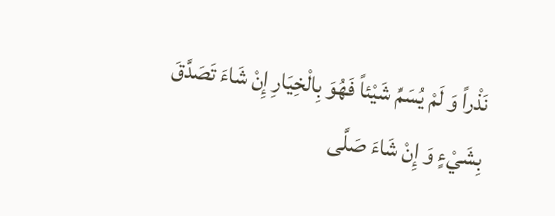نَذْراً وَ لَمْ يُسَمِّ شَيْئاً فَهُوَ بِالْخِيَارِ إِنْ شَاءَ تَصَدَّقَ بِشَيْءٍ وَ إِنْ شَاءَ صَلَّى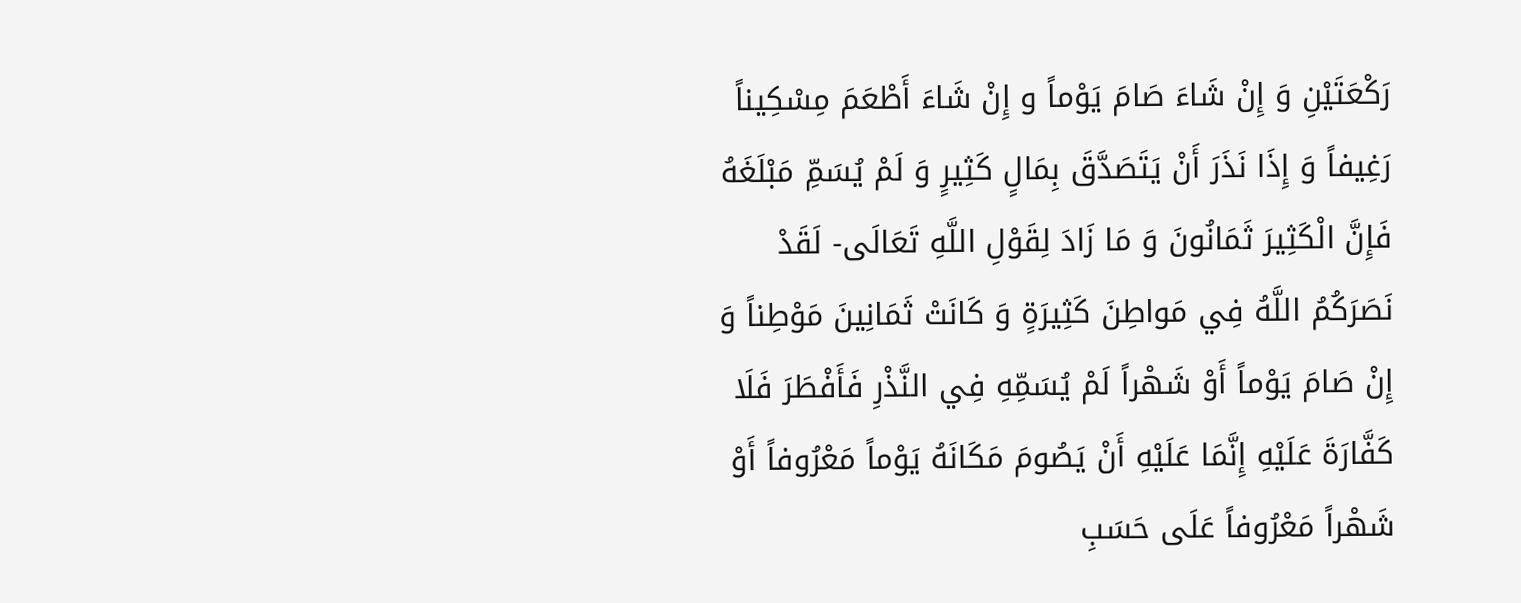رَكْعَتَيْنِ وَ إِنْ شَاءَ صَامَ يَوْماً و إِنْ شَاءَ أَطْعَمَ مِسْكِيناً رَغِيفاً وَ إِذَا نَذَرَ أَنْ يَتَصَدَّقَ بِمَالٍ كَثِيرٍ وَ لَمْ يُسَمِّ مَبْلَغَهُ فَإِنَّ الْكَثِيرَ ثَمَانُونَ وَ مَا زَادَ لِقَوْلِ اللَّهِ تَعَالَى- لَقَدْ نَصَرَكُمُ اللَّهُ فِي مَواطِنَ كَثِيرَةٍ وَ كَانَتْ ثَمَانِينَ مَوْطِناً وَ إِنْ صَامَ يَوْماً أَوْ شَهْراً لَمْ يُسَمِّهِ فِي النَّذْرِ فَأَفْطَرَ فَلَا كَفَّارَةَ عَلَيْهِ إِنَّمَا عَلَيْهِ أَنْ يَصُومَ مَكَانَهُ يَوْماً مَعْرُوفاً أَوْ شَهْراً مَعْرُوفاً عَلَى حَسَبِ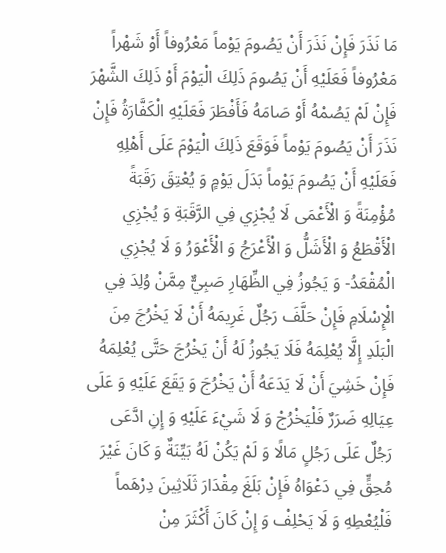مَا نَذَرَ فَإِنْ نَذَرَ أَنْ يَصُومَ يَوْماً مَعْرُوفاً أَوْ شَهْراً مَعْرُوفاً فَعَلَيْهِ أَنْ يَصُومَ ذَلِكَ الْيَوْمَ أَوْ ذَلِكَ الشَّهْرَ فَإِنْ لَمْ يَصُمْهُ أَوْ صَامَهُ فَأَفْطَرَ فَعَلَيْهِ الْكَفَّارَةُ فَإِنْ نَذَرَ أَنْ يَصُومَ يَوْماً فَوَقَعَ ذَلِكَ الْيَوْمَ عَلَى أَهْلِهِ فَعَلَيْهِ أَنْ يَصُومَ يَوْماً بَدَلَ يَوْمٍ وَ يُعْتِقَ رَقَبَةً مُؤْمِنَةً وَ الْأَعْمَى لَا يُجْزِي فِي الرَّقَبَةِ وَ يُجْزِي الْأَقْطَعُ وَ الْأَشَلُّ وَ الْأَعْرَجُ وَ الْأَعْوَرُ وَ لَا يُجْزِي الْمُقْعَدُ- وَ يَجُوزُ فِي الظِّهَارِ صَبِيٌّ مِمَّنْ وُلِدَ فِي الْإِسْلَامِ فَإِنْ حَلَّفَ رَجُلٌ غَرِيمَهُ أَنْ لَا يَخْرُجَ مِنَ الْبَلَدِ إِلَّا يُعْلِمَهُ فَلَا يَجُوزُ لَهُ أَنْ يَخْرُجَ حَتَّى يُعْلِمَهُ فَإِنْ خَشِيَ أَنْ لَا يَدَعَهُ أَنْ يَخْرُجَ وَ يَقَعَ عَلَيْهِ وَ عَلَى عِيَالِهِ ضَرَرٌ فَلْيَخْرُجْ وَ لَا شَيْءَ عَلَيْهِ وَ إِنِ ادَّعَى رَجُلٌ عَلَى رَجُلٍ مَالًا وَ لَمْ يَكُنْ لَهُ بَيِّنَةٌ وَ كَانَ غَيْرَ مُحِقٍّ فِي دَعْوَاهُ فَإِنْ بَلَغَ مِقْدَارَ ثَلَاثِينَ دِرْهَماً فَلْيُعْطِهِ وَ لَا يَحْلِفْ وَ إِنْ كَانَ أَكْثَرَ مِنْ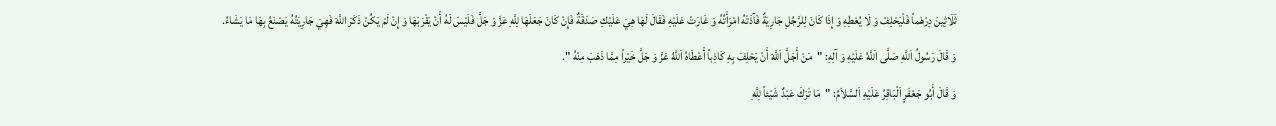ثَلَاثِينَ دِرْهَماً فَلْيَحْلِفْ وَ لَا يُعْطِهِ وَ إِذَا كَانَ لِلرَّجُلِ جَارِيَةٌ فَآذَتْهُ امْرَأَتُهُ وَ غَارَتْ عَلَيْهِ فَقَالَ لَهَا هِيَ عَلَيْكِ صَدَقَةٌ فَإِنْ كَانَ جَعَلَهَا لِلَّهِ عَزَّ وَ جَلَّ فَلَيْسَ لَهُ أَنْ يَقْرَبَهَا وَ إِنْ لَمْ يَكُنْ ذَكَرَ اللَّهَ فَهِيَ جَارِيَتُهُ يَصْنَعُ بِهَا مَا يَشَاءُ.
وَ قَالَ رَسُولُ اَللَّهِ صَلَّى اَللَّهُ عَلَيْهِ وَ آلِهِ: "مَنْ أَجَلَّ اَللَّهَ أَنْ يَحْلِفَ بِهِ كَاذِباً أَعْطَاهُ اَللَّهُ عَزَّ وَ جَلَّ خَيْراً مِمَّا ذَهَبَ مِنْهُ ".
وَ قَالَ أَبُو جَعْفَرٍ اَلْبَاقِرُ عَلَيْهِ اَلسَّلاَمُ: "مَا تَرَكَ عَبْدٌ شَيْئاً لِلَّهِ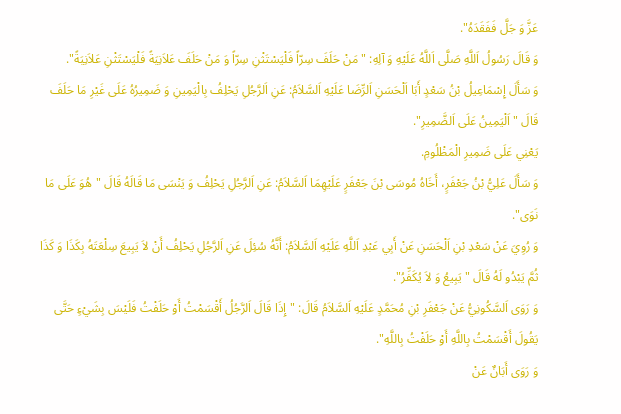عَزَّ وَ جَلَّ فَفَقَدَهُ".
وَ قَالَ رَسُولُ اَللَّهِ صَلَّى اَللَّهُ عَلَيْهِ وَ آلِهِ: "مَنْ حَلَفَ سِرّاً فَلْيَسْتَثْنِ سِرّاً وَ مَنْ حَلَفَ عَلاَنِيَةً فَلْيَسْتَثْنِ عَلاَنِيَةً".
وَ سَأَلَ إِسْمَاعِيلُ بْنُ سَعْدٍ أَبَا اَلْحَسَنِ اَلرِّضَا عَلَيْهِ اَلسَّلاَمُ: عَنِ اَلرَّجُلِ يَحْلِفُ بِالْيَمِينِ وَ ضَمِيرُهُ عَلَى غَيْرِ مَا حَلَفَ قَالَ "اَلْيَمِينُ عَلَى اَلضَّمِيرِ".
يَعْنِي عَلَى ضَمِيرِ الْمَظْلُومِ.
وَ سَأَلَ عَلِيُّ بْنُ جَعْفَرٍ، أَخَاهُ مُوسَى بْنَ جَعْفَرٍ عَلَيْهِمَا اَلسَّلاَمُ: عَنِ اَلرَّجُلِ يَحْلِفُ وَ يَنْسَى مَا قَالَهُ قَالَ "هُوَ عَلَى مَا نَوَى".
وَ رُوِيَ عَنْ سَعْدِ بْنِ اَلْحَسَنِ عَنْ أَبِي عَبْدِ اَللَّهِ عَلَيْهِ اَلسَّلاَمُ: أَنَّهُ سُئِلَ عَنِ اَلرَّجُلِ يَحْلِفُ أَنْ لاَ يَبِيعَ سِلْعَتَهُ بِكَذَا وَ كَذَا ثُمَّ يَبْدُو لَهُ قَالَ "يَبِيعُ وَ لاَ يُكَفِّرُ".
وَ رَوَى اَلسَّكُونِيُّ عَنْ جَعْفَرِ بْنِ مُحَمَّدٍ عَلَيْهِ اَلسَّلاَمُ قَالَ: "إِذَا قَالَ اَلرَّجُلُ أَقْسَمْتُ أَوْ حَلَفْتُ فَلَيْسَ بِشَيْءٍ حَتَّى يَقُولَ أَقْسَمْتُ بِاللَّهِ أَوْ حَلَفْتُ بِاللَّهِ".
وَ رَوَى أَبَانٌ عَنْ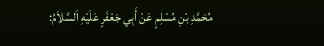مُحَمَّدِ بْنِ مُسْلِمٍ عَنْ أَبِي جَعْفَرٍ عَلَيْهِ اَلسَّلاَمُ: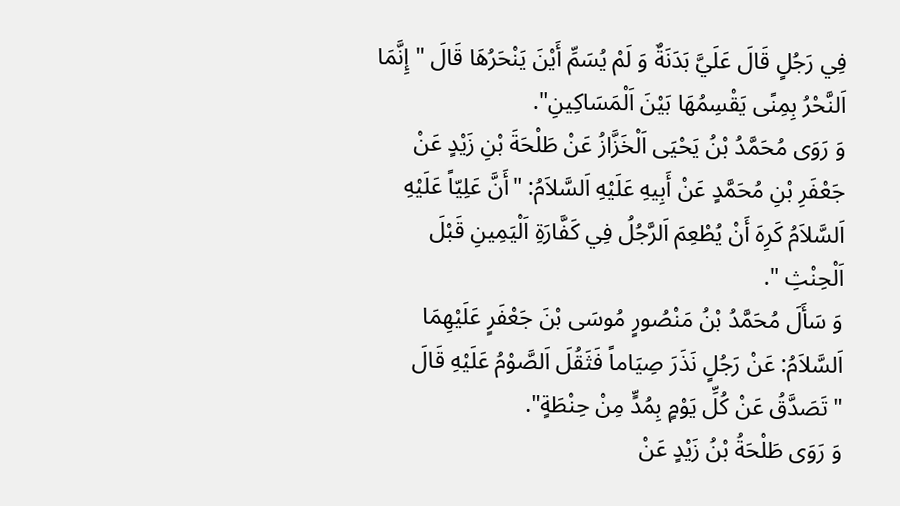فِي رَجُلٍ قَالَ عَلَيَّ بَدَنَةٌ وَ لَمْ يُسَمِّ أَيْنَ يَنْحَرُهَا قَالَ "إِنَّمَا اَلنَّحْرُ بِمِنًى يَقْسِمُهَا بَيْنَ اَلْمَسَاكِينِ".
وَ رَوَى مُحَمَّدُ بْنُ يَحْيَى اَلْخَزَّازُ عَنْ طَلْحَةَ بْنِ زَيْدٍ عَنْ جَعْفَرِ بْنِ مُحَمَّدٍ عَنْ أَبِيهِ عَلَيْهِ اَلسَّلاَمُ: "أَنَّ عَلِيّاً عَلَيْهِ اَلسَّلاَمُ كَرِهَ أَنْ يُطْعِمَ اَلرَّجُلُ فِي كَفَّارَةِ اَلْيَمِينِ قَبْلَ اَلْحِنْثِ ".
وَ سَأَلَ مُحَمَّدُ بْنُ مَنْصُورٍ مُوسَى بْنَ جَعْفَرٍ عَلَيْهِمَا اَلسَّلاَمُ: عَنْ رَجُلٍ نَذَرَ صِيَاماً فَثَقُلَ اَلصَّوْمُ عَلَيْهِ قَالَ "تَصَدَّقُ عَنْ كُلِّ يَوْمٍ بِمُدٍّ مِنْ حِنْطَةٍ".
وَ رَوَى طَلْحَةُ بْنُ زَيْدٍ عَنْ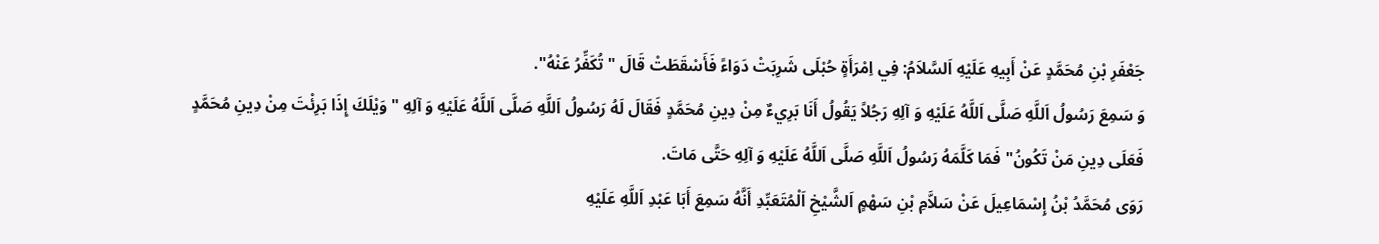جَعْفَرِ بْنِ مُحَمَّدٍ عَنْ أَبِيهِ عَلَيْهِ اَلسَّلاَمُ: فِي اِمْرَأَةٍ حُبْلَى شَرِبَتْ دَوَاءً فَأَسْقَطَتْ قَالَ "تُكَفِّرُ عَنْهُ".
وَ سَمِعَ رَسُولُ اَللَّهِ صَلَّى اَللَّهُ عَلَيْهِ وَ آلِهِ رَجُلاً يَقُولُ أَنَا بَرِيءٌ مِنْ دِينِ مُحَمَّدٍ فَقَالَ لَهُ رَسُولُ اَللَّهِ صَلَّى اَللَّهُ عَلَيْهِ وَ آلِهِ "وَيْلَكَ إِذَا بَرِئْتَ مِنْ دِينِ مُحَمَّدٍ فَعَلَى دِينِ مَنْ تَكُونُ" فَمَا كَلَّمَهُ رَسُولُ اَللَّهِ صَلَّى اَللَّهُ عَلَيْهِ وَ آلِهِ حَتَّى مَاتَ.
رَوَى مُحَمَّدُ بْنُ إِسْمَاعِيلَ عَنْ سَلاَّمِ بْنِ سَهْمٍ اَلشَّيْخِ اَلْمُتَعَبِّدِ أَنَّهُ سَمِعَ أَبَا عَبْدِ اَللَّهِ عَلَيْهِ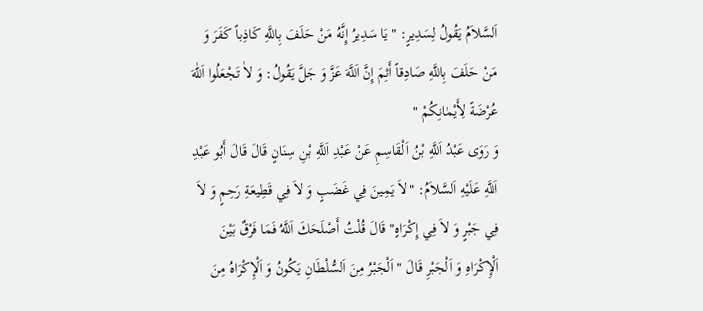اَلسَّلاَمُ يَقُولُ لِسَدِيرٍ: "يَا سَدِيرُ إِنَّهُ مَنْ حَلَفَ بِاللَّهِ كَاذِباً كَفَرَ وَ مَنْ حَلَفَ بِاللَّهِ صَادِقاً أَثِمَ إِنَّ اَللَّهَ عَزَّ وَ جَلَّ يَقُولُ: وَ لاٰ تَجْعَلُوا اَللّٰهَ عُرْضَةً لِأَيْمٰانِكُمْ "
وَ رَوَى عَبْدُ اَللَّهِ بْنُ اَلْقَاسِمِ عَنْ عَبْدِ اَللَّهِ بْنِ سِنَانٍ قَالَ قَالَ أَبُو عَبْدِ اَللَّهِ عَلَيْهِ اَلسَّلاَمُ: "لاَ يَمِينَ فِي غَضَبٍ وَ لاَ فِي قَطِيعَةِ رَحِمٍ وَ لاَ فِي جَبْرٍ وَ لاَ فِي إِكْرَاهٍ" قَالَ قُلْتُ أَصْلَحَكَ اَللَّهُ فَمَا فَرْقٌ بَيْنَ اَلْإِكْرَاهِ وَ اَلْجَبْرِ قَالَ "اَلْجَبْرُ مِنَ اَلسُّلْطَانِ يَكُونُ وَ اَلْإِكْرَاهُ مِنَ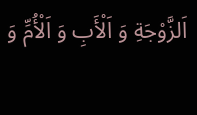اَلزَّوْجَةِ وَ اَلْأَبِ وَ اَلْأُمِّ وَ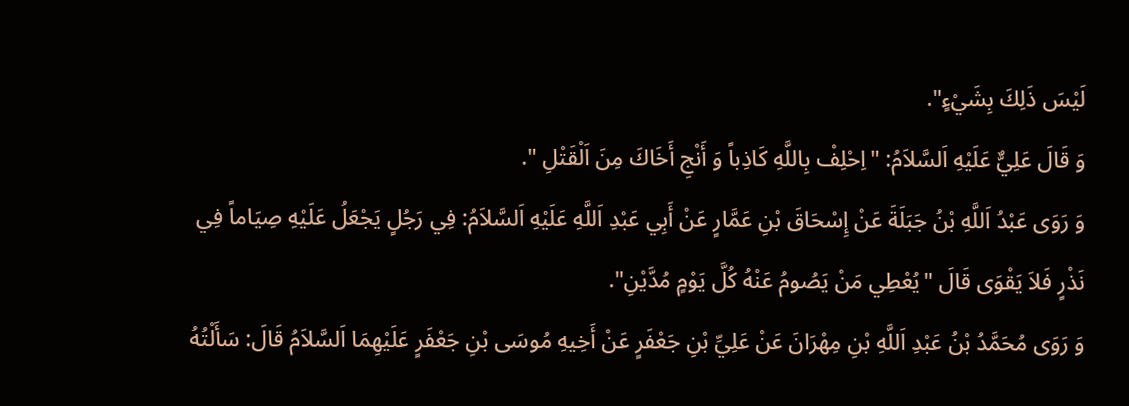لَيْسَ ذَلِكَ بِشَيْءٍ".
وَ قَالَ عَلِيٌّ عَلَيْهِ اَلسَّلاَمُ: "اِحْلِفْ بِاللَّهِ كَاذِباً وَ أَنْجِ أَخَاكَ مِنَ اَلْقَتْلِ ".
وَ رَوَى عَبْدُ اَللَّهِ بْنُ جَبَلَةَ عَنْ إِسْحَاقَ بْنِ عَمَّارٍ عَنْ أَبِي عَبْدِ اَللَّهِ عَلَيْهِ اَلسَّلاَمُ: فِي رَجُلٍ يَجْعَلُ عَلَيْهِ صِيَاماً فِي نَذْرٍ فَلاَ يَقْوَى قَالَ "يُعْطِي مَنْ يَصُومُ عَنْهُ كُلَّ يَوْمٍ مُدَّيْنِ".
وَ رَوَى مُحَمَّدُ بْنُ عَبْدِ اَللَّهِ بْنِ مِهْرَانَ عَنْ عَلِيِّ بْنِ جَعْفَرٍ عَنْ أَخِيهِ مُوسَى بْنِ جَعْفَرٍ عَلَيْهِمَا اَلسَّلاَمُ قَالَ: سَأَلْتُهُ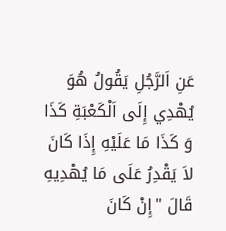عَنِ اَلرَّجُلِ يَقُولُ هُوَ يُهْدِي إِلَى اَلْكَعْبَةِ كَذَا وَ كَذَا مَا عَلَيْهِ إِذَا كَانَ لاَ يَقْدِرُ عَلَى مَا يُهْدِيهِ قَالَ "إِنْ كَانَ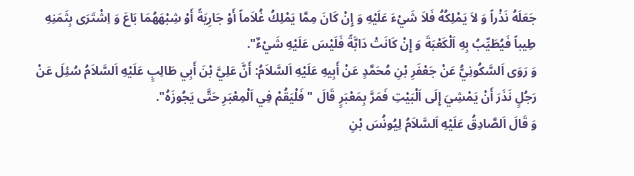جَعَلَهُ نَذْراً وَ لاَ يَمْلِكُهُ فَلاَ شَيْءَ عَلَيْهِ وَ إِنْ كَانَ مِمَّا يَمْلِكُ غُلاَماً أَوْ جَارِيَةً أَوْ شِبْهَهُمَا بَاعَ وَ اِشْتَرَى بِثَمَنِهِ طِيباً فَيُطَيِّبُ بِهِ اَلْكَعْبَةَ وَ إِنْ كَانَتْ دَابَّةً فَلَيْسَ عَلَيْهِ شَيْءٌ".
وَ رَوَى اَلسَّكُونِيُّ عَنْ جَعْفَرِ بْنِ مُحَمَّدٍ عَنْ أَبِيهِ عَلَيْهِ اَلسَّلاَمُ: أَنَّ عَلِيَّ بْنَ أَبِي طَالِبٍ عَلَيْهِ اَلسَّلاَمُ سُئِلَ عَنْ رَجُلٍ نَذَرَ أَنْ يَمْشِيَ إِلَى اَلْبَيْتِ فَمَرَّ بِمَعْبَرٍ قَالَ "فَلْيَقُمْ فِي اَلْمِعْبَرِ حَتَّى يَجُوزَهُ".
وَ قَالَ اَلصَّادِقُ عَلَيْهِ اَلسَّلاَمُ لِيُونُسَ بْنِ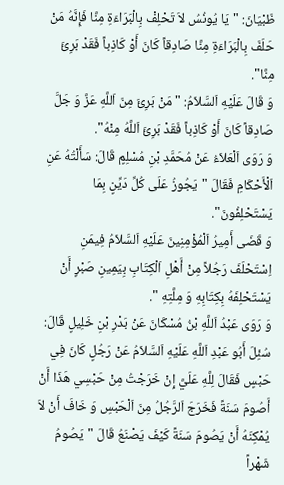ظَبْيَانَ: "يَا يُونُسُ لاَ تَحْلِفْ بِالْبَرَاءَةِ مِنَّا فَإِنَّهُ مَنْ حَلَفَ بِالْبَرَاءَةِ مِنَّا صَادِقاً كَانَ أَوْ كَاذِباً فَقَدْ بَرِئَ مِنَّا".
وَ قَالَ عَلَيْهِ اَلسَّلاَمُ: "مَنْ بَرِئَ مِنَ اَللَّهِ عَزَّ وَ جَلَّ صَادِقاً كَانَ أَوْ كَاذِباً فَقَدْ بَرِئَ اَللَّهُ مِنْهُ".
وَ رَوَى اَلْعَلاَءُ عَنْ مُحَمَّدِ بْنِ مُسْلِمٍ قَالَ: سَأَلْتُهُ عَنِ اَلْأَحْكَامِ فَقَالَ "يَجُوزُ عَلَى كُلِّ دَيِّنٍ بِمَا يَسْتَحْلِفُونَ".
وَ قَضَى أَمِيرُ اَلْمُؤْمِنِينَ عَلَيْهِ اَلسَّلاَمُ فِيمَنِ اِسْتَحْلَفَ رَجُلاً مِنْ أَهْلِ اَلْكِتَابِ بِيَمِينِ صَبْرٍ أَنْ يَسْتَحْلِفَهُ بِكِتَابِهِ وَ مِلَّتِهِ ".
وَ رَوَى عَبْدُ اَللَّهِ بْنُ مُسْكَانَ عَنْ بَدْرِ بْنِ خَلِيلٍ قَالَ: سُئِلَ أَبُو عَبْدِ اَللَّهِ عَلَيْهِ اَلسَّلاَمُ عَنْ رَجُلٍ كَانَ فِي حَبْسٍ فَقَالَ لِلَّهِ عَلَيَّ إِنْ خَرَجْتُ مِنْ حَبْسِي هَذَا أَنْ أَصُومَ سَنَةً فَخَرَجَ اَلرَّجُلُ مِنَ اَلْحَبْسِ وَ خَافَ أَنْ لاَ يُمْكِنَهُ أَنْ يَصُومَ سَنَةً كَيْفَ يَصْنَعُ قَالَ "يَصُومُ شَهْراً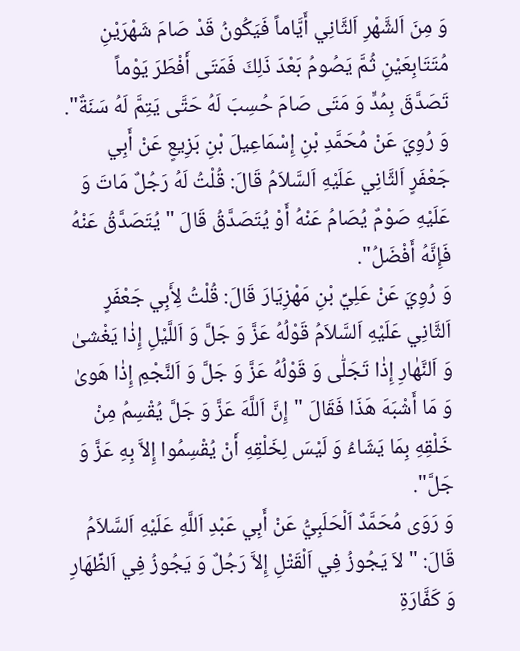وَ مِنَ اَلشَّهْرِ اَلثَّانِي أَيَّاماً فَيَكُونُ قَدْ صَامَ شَهْرَيْنِ مُتَتَابِعَيْنِ ثُمَّ يَصُومُ بَعْدَ ذَلِكَ فَمَتَى أَفْطَرَ يَوْماً تَصَدَّقَ بِمُدٍّ وَ مَتَى صَامَ حُسِبَ لَهُ حَتَّى يَتِمَّ لَهُ سَنَةٌ".
وَ رُوِيَ عَنْ مُحَمَّدِ بْنِ إِسْمَاعِيلَ بْنِ بَزِيعٍ عَنْ أَبِي جَعْفَرٍ اَلثَّانِي عَلَيْهِ اَلسَّلاَمُ قَالَ: قُلْتُ لَهُ رَجُلٌ مَاتَ وَ عَلَيْهِ صَوْمٌ يُصَامُ عَنْهُ أَوْ يُتَصَدَّقُ قَالَ "يُتَصَدَّقُ عَنْهُ فَإِنَّهُ أَفْضَلُ".
وَ رُوِيَ عَنْ عَلِيِّ بْنِ مَهْزِيَارَ قَالَ: قُلْتُ لِأَبِي جَعْفَرٍ اَلثَّانِي عَلَيْهِ اَلسَّلاَمُ قَوْلُهُ عَزَّ وَ جَلَّ وَ اَللَّيْلِ إِذٰا يَغْشىٰ وَ اَلنَّهٰارِ إِذٰا تَجَلّٰى وَ قَوْلُهُ عَزَّ وَ جَلَّ وَ اَلنَّجْمِ إِذٰا هَوىٰ وَ مَا أَشْبَهَ هَذَا فَقَالَ "إِنَّ اَللَّهَ عَزَّ وَ جَلَّ يُقْسِمُ مِنْ خَلْقِهِ بِمَا يَشَاءُ وَ لَيْسَ لِخَلْقِهِ أَنْ يُقْسِمُوا إِلاَّ بِهِ عَزَّ وَ جَلَّ".
وَ رَوَى مُحَمَّدٌ اَلْحَلَبِيُّ عَنْ أَبِي عَبْدِ اَللَّهِ عَلَيْهِ اَلسَّلاَمُ قَالَ: "لاَ يَجُوزُ فِي اَلْقَتْلِ إِلاَّ رَجُلٌ وَ يَجُوزُ فِي اَلظِّهَارِ وَ كَفَّارَةِ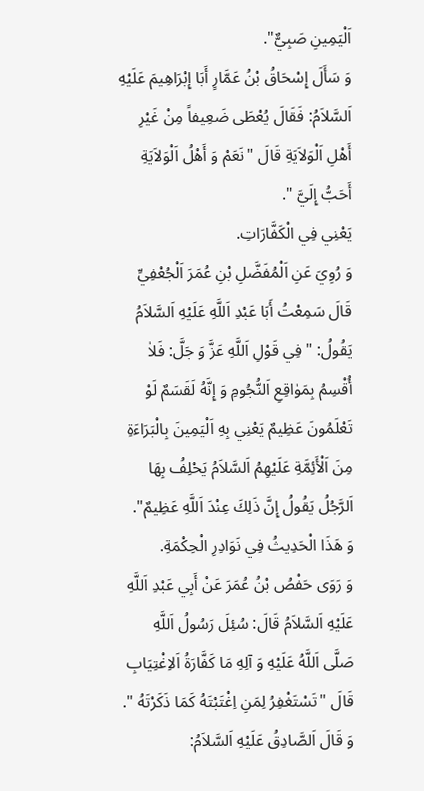اَلْيَمِينِ صَبِيٌّ".
وَ سَأَلَ إِسْحَاقُ بْنُ عَمَّارٍ أَبَا إِبْرَاهِيمَ عَلَيْهِ اَلسَّلاَمُ: فَقَالَ يُعْطَى ضَعِيفاً مِنْ غَيْرِ أَهْلِ اَلْوَلاَيَةِ قَالَ "نَعَمْ وَ أَهْلُ اَلْوَلاَيَةِ أَحَبُّ إِلَيَّ ".
يَعْنِي فِي الْكَفَّارَاتِ.
وَ رُوِيَ عَنِ اَلْمُفَضَّلِ بْنِ عُمَرَ اَلْجُعْفِيِّ قَالَ سَمِعْتُ أَبَا عَبْدِ اَللَّهِ عَلَيْهِ اَلسَّلاَمُ يَقُولُ: "فِي قَوْلِ اَللَّهِ عَزَّ وَ جَلَّ: فَلاٰ أُقْسِمُ بِمَوٰاقِعِ اَلنُّجُومِ وَ إِنَّهُ لَقَسَمٌ لَوْ تَعْلَمُونَ عَظِيمٌ يَعْنِي بِهِ اَلْيَمِينَ بِالْبَرَاءَةِ مِنَ اَلْأَئِمَّةِ عَلَيْهِمُ اَلسَّلاَمُ يَحْلِفُ بِهَا اَلرَّجُلُ يَقُولُ إِنَّ ذَلِكَ عِنْدَ اَللَّهِ عَظِيمٌ".
وَ هَذَا الْحَدِيثُ فِي نَوَادِرِ الْحِكْمَةِ.
وَ رَوَى حَفْصُ بْنُ عُمَرَ عَنْ أَبِي عَبْدِ اَللَّهِ عَلَيْهِ اَلسَّلاَمُ قَالَ: سُئِلَ رَسُولُ اَللَّهِ صَلَّى اَللَّهُ عَلَيْهِ وَ آلِهِ مَا كَفَّارَةُ اَلاِغْتِيَابِ قَالَ "تَسْتَغْفِرُ لِمَنِ اِغْتَبْتَهُ كَمَا ذَكَرْتَهُ ".
وَ قَالَ اَلصَّادِقُ عَلَيْهِ اَلسَّلاَمُ: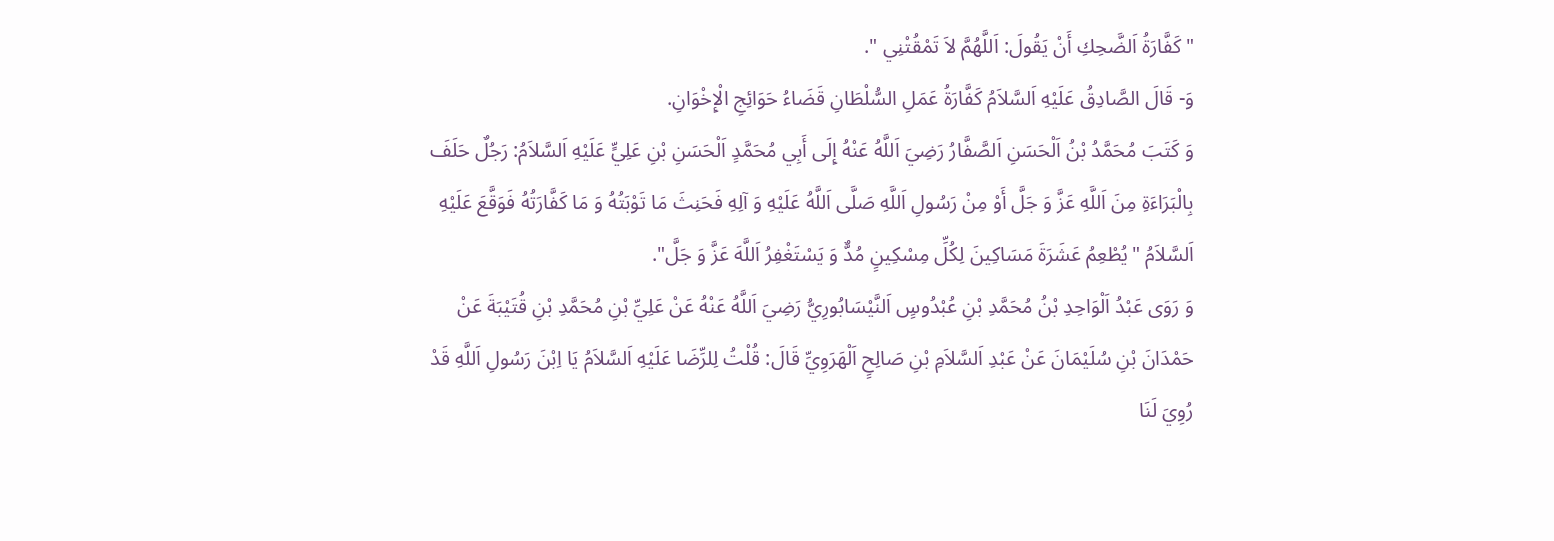"كَفَّارَةُ اَلضَّحِكِ أَنْ يَقُولَ: اَللَّهُمَّ لاَ تَمْقُتْنِي ".
وَ- قَالَ الصَّادِقُ عَلَيْهِ اَلسَّلاَمُ كَفَّارَةُ عَمَلِ السُّلْطَانِ قَضَاءُ حَوَائِجِ الْإِخْوَانِ.
وَ كَتَبَ مُحَمَّدُ بْنُ اَلْحَسَنِ اَلصَّفَّارُ رَضِيَ اَللَّهُ عَنْهُ إِلَى أَبِي مُحَمَّدٍ اَلْحَسَنِ بْنِ عَلِيٍّ عَلَيْهِ اَلسَّلاَمُ: رَجُلٌ حَلَفَ بِالْبَرَاءَةِ مِنَ اَللَّهِ عَزَّ وَ جَلَّ أَوْ مِنْ رَسُولِ اَللَّهِ صَلَّى اَللَّهُ عَلَيْهِ وَ آلِهِ فَحَنِثَ مَا تَوْبَتُهُ وَ مَا كَفَّارَتُهُ فَوَقَّعَ عَلَيْهِ اَلسَّلاَمُ "يُطْعِمُ عَشَرَةَ مَسَاكِينَ لِكُلِّ مِسْكِينٍ مُدٌّ وَ يَسْتَغْفِرُ اَللَّهَ عَزَّ وَ جَلَّ".
وَ رَوَى عَبْدُ اَلْوَاحِدِ بْنُ مُحَمَّدِ بْنِ عُبْدُوسٍ اَلنَّيْسَابُورِيُّ رَضِيَ اَللَّهُ عَنْهُ عَنْ عَلِيِّ بْنِ مُحَمَّدِ بْنِ قُتَيْبَةَ عَنْ حَمْدَانَ بْنِ سُلَيْمَانَ عَنْ عَبْدِ اَلسَّلاَمِ بْنِ صَالِحٍ اَلْهَرَوِيِّ قَالَ: قُلْتُ لِلرِّضَا عَلَيْهِ اَلسَّلاَمُ يَا اِبْنَ رَسُولِ اَللَّهِ قَدْ رُوِيَ لَنَا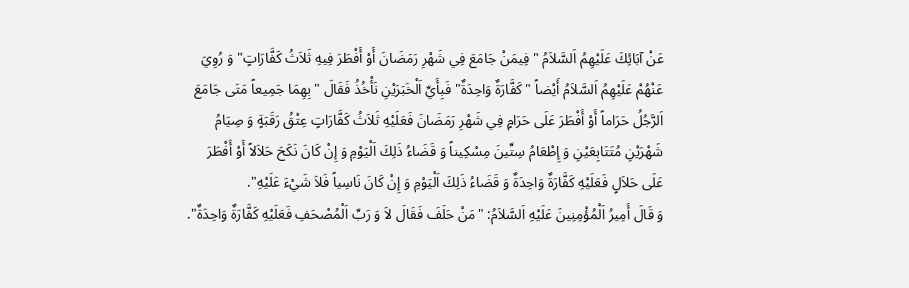عَنْ آبَائِكَ عَلَيْهِمُ اَلسَّلاَمُ "فِيمَنْ جَامَعَ فِي شَهْرِ رَمَضَانَ أَوْ أَفْطَرَ فِيهِ ثَلاَثُ كَفَّارَاتٍ" وَ رُوِيَ عَنْهُمْ عَلَيْهِمُ اَلسَّلاَمُ أَيْضاً "كَفَّارَةٌ وَاحِدَةٌ" فَبِأَيِّ اَلْخَبَرَيْنِ نَأْخُذُ فَقَالَ "بِهِمَا جَمِيعاً مَتَى جَامَعَ اَلرَّجُلُ حَرَاماً أَوْ أَفْطَرَ عَلَى حَرَامٍ فِي شَهْرِ رَمَضَانَ فَعَلَيْهِ ثَلاَثُ كَفَّارَاتٍ عِتْقُ رَقَبَةٍ وَ صِيَامُ شَهْرَيْنِ مُتَتَابِعَيْنِ وَ إِطْعَامُ سِتِّينَ مِسْكِيناً وَ قَضَاءُ ذَلِكَ اَلْيَوْمِ وَ إِنْ كَانَ نَكَحَ حَلاَلاً أَوْ أَفْطَرَ عَلَى حَلاَلٍ فَعَلَيْهِ كَفَّارَةٌ وَاحِدَةٌ وَ قَضَاءُ ذَلِكَ اَلْيَوْمِ وَ إِنْ كَانَ نَاسِياً فَلاَ شَيْءَ عَلَيْهِ".
وَ قَالَ أَمِيرُ اَلْمُؤْمِنِينَ عَلَيْهِ اَلسَّلاَمُ: "مَنْ حَلَفَ فَقَالَ لاَ وَ رَبِّ اَلْمُصْحَفِ فَعَلَيْهِ كَفَّارَةٌ وَاحِدَةٌ".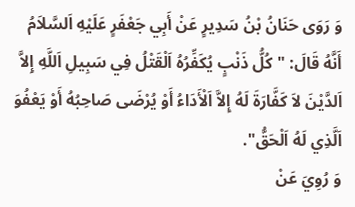وَ رَوَى حَنَانُ بْنُ سَدِيرٍ عَنْ أَبِي جَعْفَرٍ عَلَيْهِ اَلسَّلاَمُ أَنَّهُ قَالَ: "كُلُّ ذَنْبٍ يُكَفِّرُهُ اَلْقَتْلُ فِي سَبِيلِ اَللَّهِ إِلاَّ اَلدَّيْنَ لاَ كَفَّارَةَ لَهُ إِلاَّ اَلْأَدَاءُ أَوْ يُرْضَى صَاحِبُهُ أَوْ يَعْفُوَ اَلَّذِي لَهُ اَلْحَقُّ".
وَ رُوِيَ عَنْ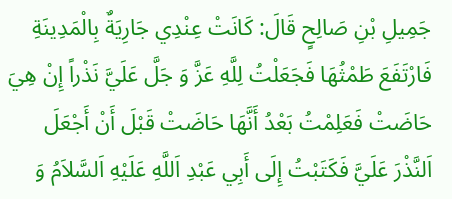جَمِيلِ بْنِ صَالِحٍ قَالَ: كَانَتْ عِنْدِي جَارِيَةٌ بِالْمَدِينَةِ فَارْتَفَعَ طَمْثُهَا فَجَعَلْتُ لِلَّهِ عَزَّ وَ جَلَّ عَلَيَّ نَذْراً إِنْ هِيَ حَاضَتْ فَعَلِمْتُ بَعْدُ أَنَّهَا حَاضَتْ قَبْلَ أَنْ أَجْعَلَ اَلنَّذْرَ عَلَيَّ فَكَتَبْتُ إِلَى أَبِي عَبْدِ اَللَّهِ عَلَيْهِ اَلسَّلاَمُ وَ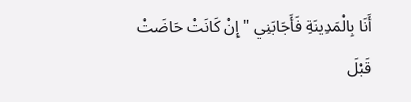أَنَا بِالْمَدِينَةِ فَأَجَابَنِي "إِنْ كَانَتْ حَاضَتْ قَبْلَ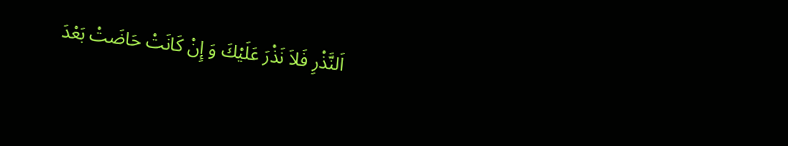اَلنَّذْرِ فَلاَ نَذْرَ عَلَيْكَ وَ إِنْ كَانَتْ حَاضَتْ بَعْدَ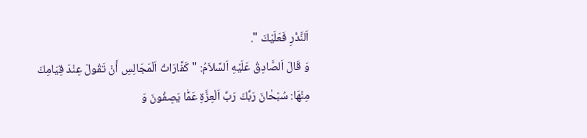اَلنَّذْرِ فَعَلَيْكَ ".
وَ قَالَ اَلصَّادِقُ عَلَيْهِ اَلسَّلاَمُ: "كَفَّارَاتُ اَلْمَجَالِسِ أَنْ تَقُولَ عِنْدَ قِيَامِكَ مِنْهَا: سُبْحٰانَ رَبِّكَ رَبِّ اَلْعِزَّةِ عَمّٰا يَصِفُونَ وَ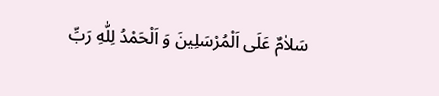سَلاٰمٌ عَلَى اَلْمُرْسَلِينَ وَ اَلْحَمْدُ لِلّٰهِ رَبِّ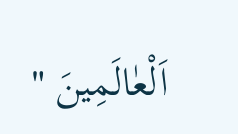اَلْعٰالَمِينَ "